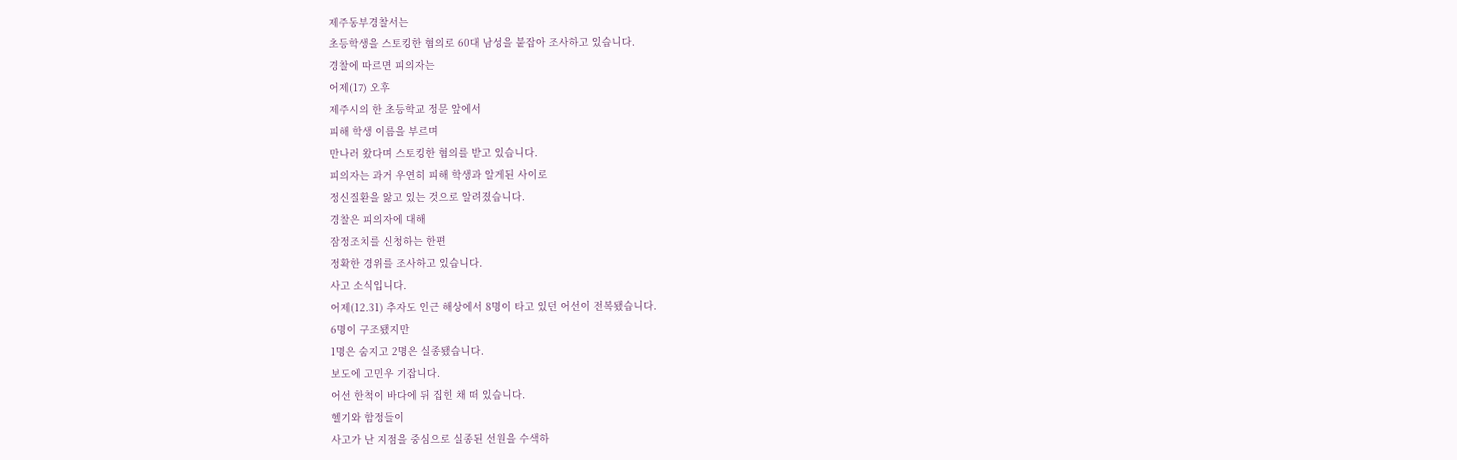제주동부경찰서는
초등학생을 스토킹한 혐의로 60대 남성을 붙잡아 조사하고 있습니다.
경찰에 따르면 피의자는
어제(17) 오후
제주시의 한 초등학교 정문 앞에서
피해 학생 이름을 부르며
만나러 왔다며 스토킹한 혐의를 받고 있습니다.
피의자는 과거 우연히 피해 학생과 알게된 사이로
정신질환을 앓고 있는 것으로 알려졌습니다.
경찰은 피의자에 대해
잠정조치를 신청하는 한편
정확한 경위를 조사하고 있습니다.
사고 소식입니다.
어제(12.31) 추자도 인근 해상에서 8명이 타고 있던 어선이 전복됐습니다.
6명이 구조됐지만
1명은 숨지고 2명은 실종됐습니다.
보도에 고민우 기잡니다.
어선 한척이 바다에 뒤 집힌 채 떠 있습니다.
헬기와 함정들이
사고가 난 지점을 중심으로 실종된 선원을 수색하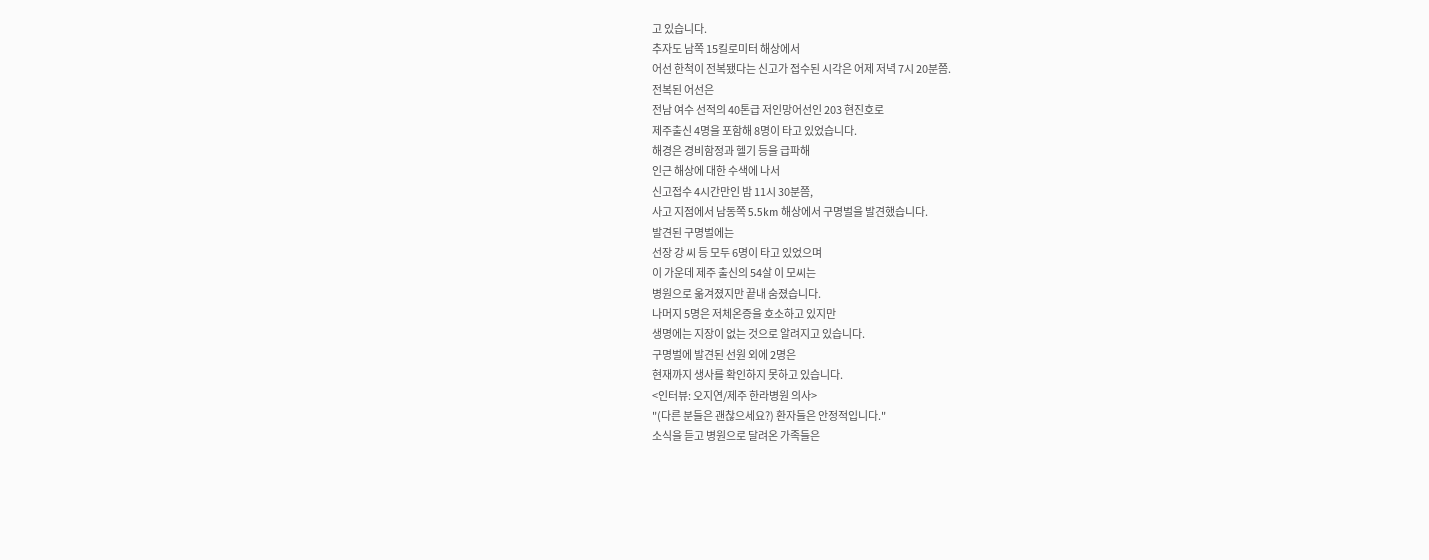고 있습니다.
추자도 남쪽 15킬로미터 해상에서
어선 한척이 전복됐다는 신고가 접수된 시각은 어제 저녁 7시 20분쯤.
전복된 어선은
전남 여수 선적의 40톤급 저인망어선인 203 현진호로
제주출신 4명을 포함해 8명이 타고 있었습니다.
해경은 경비함정과 헬기 등을 급파해
인근 해상에 대한 수색에 나서
신고접수 4시간만인 밤 11시 30분쯤,
사고 지점에서 남동쪽 5.5km 해상에서 구명벌을 발견했습니다.
발견된 구명벌에는
선장 강 씨 등 모두 6명이 타고 있었으며
이 가운데 제주 출신의 54살 이 모씨는
병원으로 옮겨졌지만 끝내 숨졌습니다.
나머지 5명은 저체온증을 호소하고 있지만
생명에는 지장이 없는 것으로 알려지고 있습니다.
구명벌에 발견된 선원 외에 2명은
현재까지 생사를 확인하지 못하고 있습니다.
<인터뷰: 오지연/제주 한라병원 의사>
"(다른 분들은 괜찮으세요?) 환자들은 안정적입니다."
소식을 듣고 병원으로 달려온 가족들은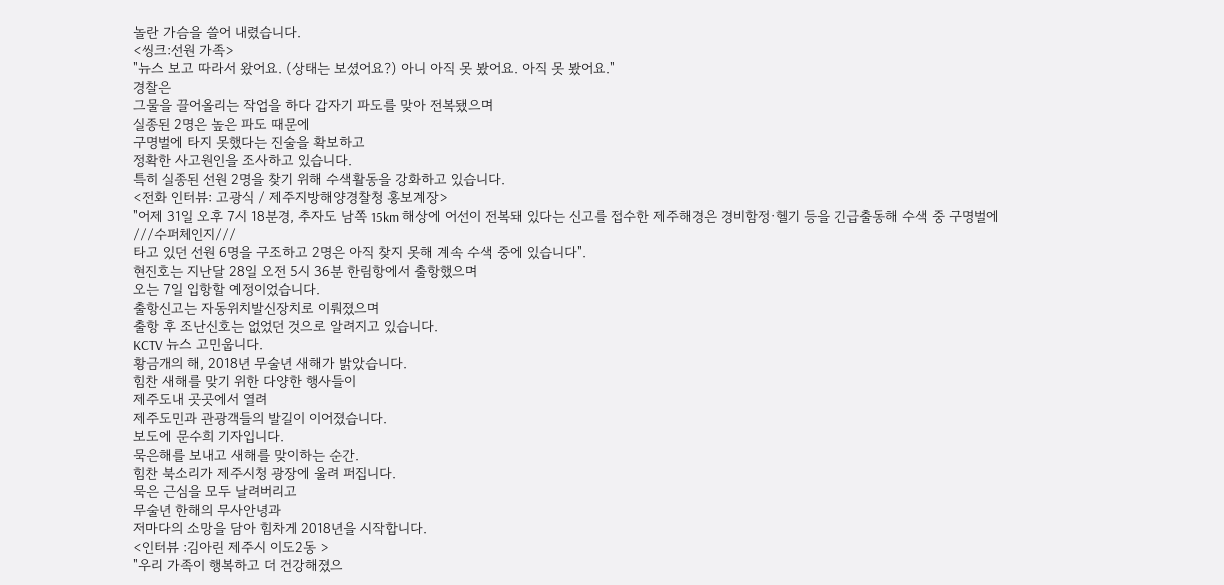놀란 가슴을 쓸어 내렸습니다.
<씽크:선원 가족>
"뉴스 보고 따라서 왔어요. (상태는 보셨어요?) 아니 아직 못 봤어요. 아직 못 봤어요."
경찰은
그물을 끌어올리는 작업을 하다 갑자기 파도를 맞아 전복됐으며
실종된 2명은 높은 파도 때문에
구명벌에 타지 못했다는 진술을 확보하고
정확한 사고원인을 조사하고 있습니다.
특히 실종된 선원 2명을 찾기 위해 수색활동을 강화하고 있습니다.
<전화 인터뷰: 고광식 / 제주지방해양경찰청 홍보계장>
"어제 31일 오후 7시 18분경, 추자도 남쪽 15km 해상에 어선이 전복돼 있다는 신고를 접수한 제주해경은 경비함정·헬기 등을 긴급출동해 수색 중 구명벌에
///수퍼체인지///
타고 있던 선원 6명을 구조하고 2명은 아직 찾지 못해 계속 수색 중에 있습니다".
현진호는 지난달 28일 오전 5시 36분 한림항에서 출항했으며
오는 7일 입항할 예정이었습니다.
출항신고는 자동위치발신장치로 이뤄졌으며
출항 후 조난신호는 없었던 것으로 알려지고 있습니다.
KCTV 뉴스 고민웁니다.
황금개의 해, 2018년 무술년 새해가 밝았습니다.
힘찬 새해를 맞기 위한 다양한 행사들이
제주도내 곳곳에서 열려
제주도민과 관광객들의 발길이 이어졌습니다.
보도에 문수희 기자입니다.
묵은해를 보내고 새해를 맞이하는 순간.
힘찬 북소리가 제주시청 광장에 울려 퍼집니다.
묵은 근심을 모두 날려버리고
무술년 한해의 무사안녕과
저마다의 소망을 담아 힘차게 2018년을 시작합니다.
<인터뷰 :김아린 제주시 이도2동 >
"우리 가족이 행복하고 더 건강해졌으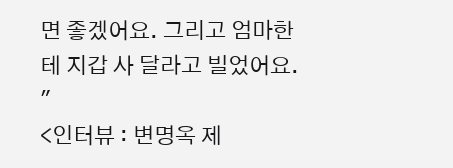면 좋겠어요. 그리고 엄마한테 지갑 사 달라고 빌었어요. "
<인터뷰 : 변명옥 제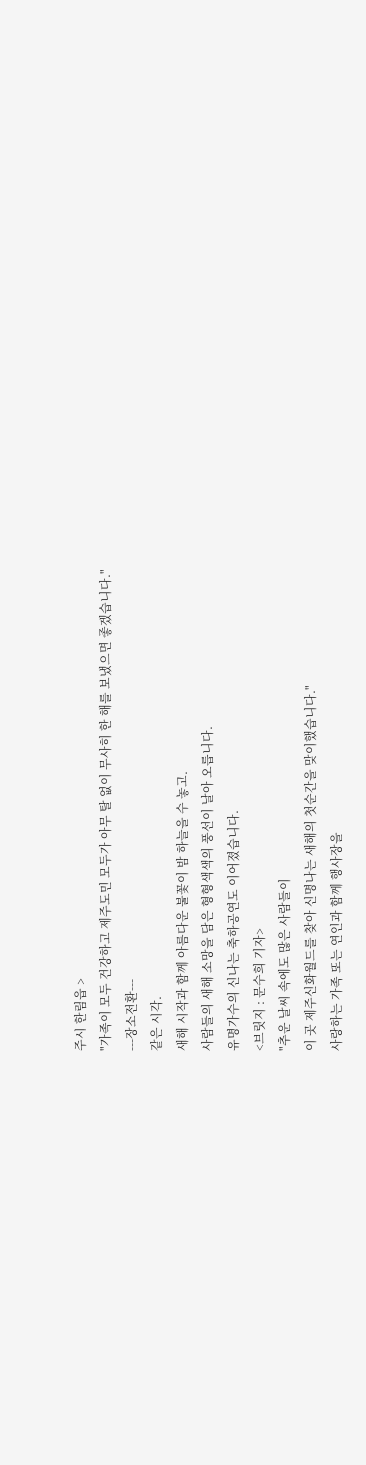주시 한림읍 >
"가족이 모두 건강하고 제주도민 모두가 아무 탈 없이 무사히 한 해를 보냈으면 좋겠습니다."
---장소전환---
같은 시각.
새해 시작과 함께 아름다운 불꽃이 밤 하늘을 수 놓고.
사람들의 새해 소망을 담은 형형색색의 풍선이 날아 오릅니다.
유명가수의 신나는 축하공연도 이어졌습니다.
<브릿지 : 문수희 기자>
"추운 날씨 속에도 많은 사람들이
이 곳 제주신화월드를 찾아 신명나는 새해의 첫순간을 맞이했습니다."
사랑하는 가족 또는 연인과 함께 행사장을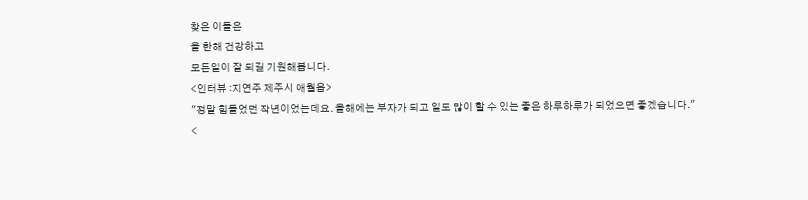찾은 이들은
올 한해 건강하고
모든일이 잘 되길 기원해봅니다.
<인터뷰 :지연주 제주시 애월읍>
"정말 힘들었던 작년이었는데요. 올해에는 부자가 되고 일도 많이 할 수 있는 좋은 하루하루가 되었으면 좋겠습니다."
<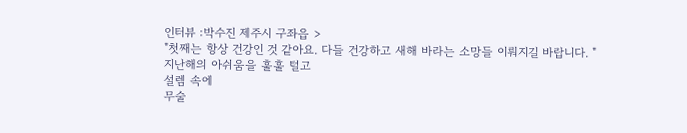인터뷰 :박수진 제주시 구좌읍 >
"첫째는 항상 건강인 것 같아요. 다들 건강하고 새해 바라는 소망들 이뤄지길 바랍니다. "
지난해의 아쉬움을 훌훌 털고
설렘 속에
무술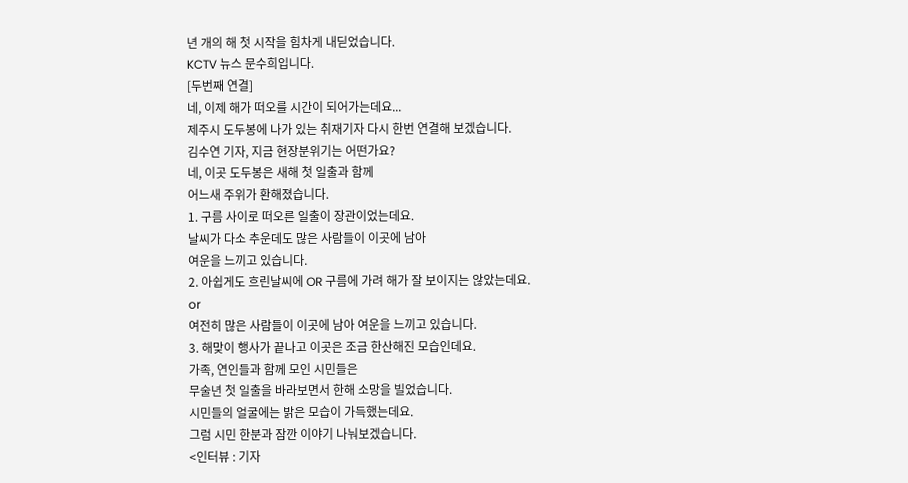년 개의 해 첫 시작을 힘차게 내딛었습니다.
KCTV 뉴스 문수희입니다.
[두번째 연결]
네, 이제 해가 떠오를 시간이 되어가는데요...
제주시 도두봉에 나가 있는 취재기자 다시 한번 연결해 보겠습니다.
김수연 기자, 지금 현장분위기는 어떤가요?
네, 이곳 도두봉은 새해 첫 일출과 함께
어느새 주위가 환해졌습니다.
1. 구름 사이로 떠오른 일출이 장관이었는데요.
날씨가 다소 추운데도 많은 사람들이 이곳에 남아
여운을 느끼고 있습니다.
2. 아쉽게도 흐린날씨에 OR 구름에 가려 해가 잘 보이지는 않았는데요.
or
여전히 많은 사람들이 이곳에 남아 여운을 느끼고 있습니다.
3. 해맞이 행사가 끝나고 이곳은 조금 한산해진 모습인데요.
가족, 연인들과 함께 모인 시민들은
무술년 첫 일출을 바라보면서 한해 소망을 빌었습니다.
시민들의 얼굴에는 밝은 모습이 가득했는데요.
그럼 시민 한분과 잠깐 이야기 나눠보겠습니다.
<인터뷰 : 기자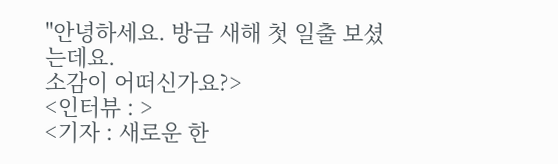"안녕하세요. 방금 새해 첫 일출 보셨는데요.
소감이 어떠신가요?>
<인터뷰 : >
<기자 : 새로운 한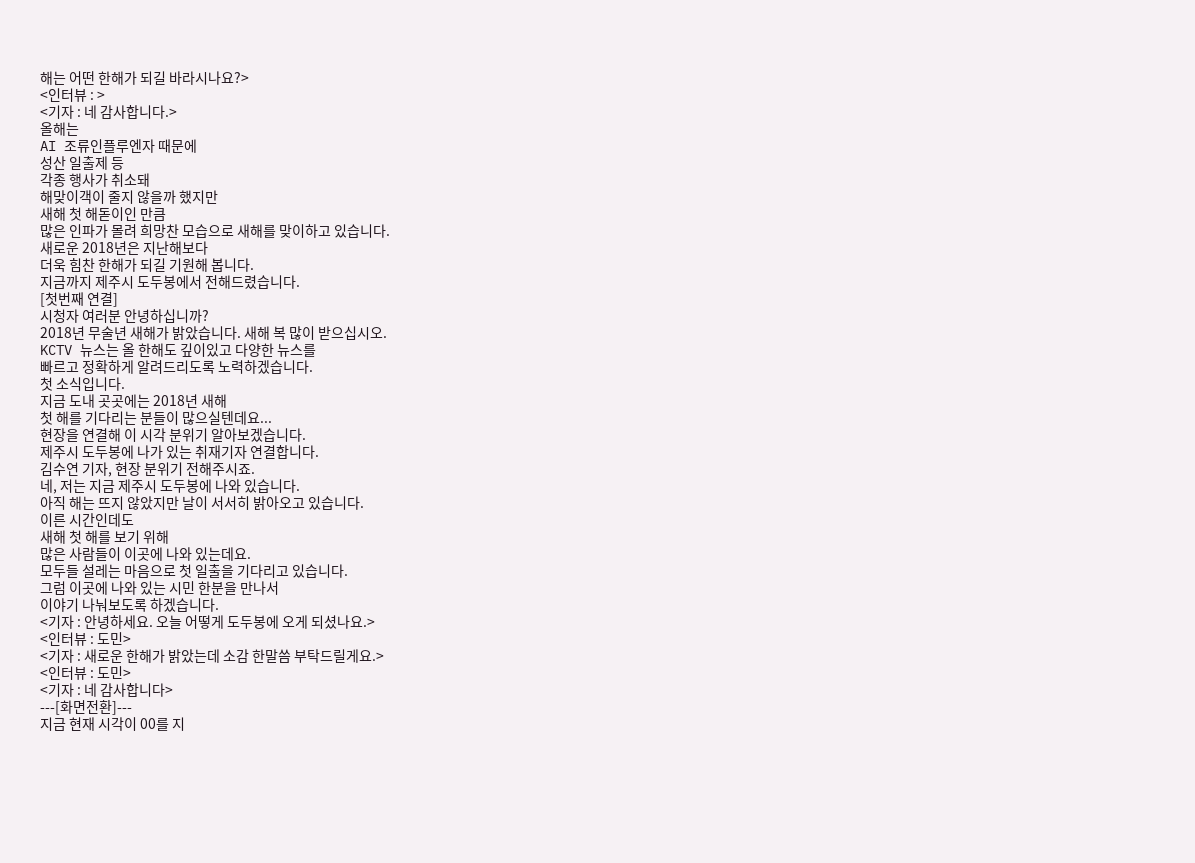해는 어떤 한해가 되길 바라시나요?>
<인터뷰 : >
<기자 : 네 감사합니다.>
올해는
AI 조류인플루엔자 때문에
성산 일출제 등
각종 행사가 취소돼
해맞이객이 줄지 않을까 했지만
새해 첫 해돋이인 만큼
많은 인파가 몰려 희망찬 모습으로 새해를 맞이하고 있습니다.
새로운 2018년은 지난해보다
더욱 힘찬 한해가 되길 기원해 봅니다.
지금까지 제주시 도두봉에서 전해드렸습니다.
[첫번째 연결]
시청자 여러분 안녕하십니까?
2018년 무술년 새해가 밝았습니다. 새해 복 많이 받으십시오.
KCTV 뉴스는 올 한해도 깊이있고 다양한 뉴스를
빠르고 정확하게 알려드리도록 노력하겠습니다.
첫 소식입니다.
지금 도내 곳곳에는 2018년 새해
첫 해를 기다리는 분들이 많으실텐데요...
현장을 연결해 이 시각 분위기 알아보겠습니다.
제주시 도두봉에 나가 있는 취재기자 연결합니다.
김수연 기자, 현장 분위기 전해주시죠.
네, 저는 지금 제주시 도두봉에 나와 있습니다.
아직 해는 뜨지 않았지만 날이 서서히 밝아오고 있습니다.
이른 시간인데도
새해 첫 해를 보기 위해
많은 사람들이 이곳에 나와 있는데요.
모두들 설레는 마음으로 첫 일출을 기다리고 있습니다.
그럼 이곳에 나와 있는 시민 한분을 만나서
이야기 나눠보도록 하겠습니다.
<기자 : 안녕하세요. 오늘 어떻게 도두봉에 오게 되셨나요.>
<인터뷰 : 도민>
<기자 : 새로운 한해가 밝았는데 소감 한말씀 부탁드릴게요.>
<인터뷰 : 도민>
<기자 : 네 감사합니다>
---[화면전환]---
지금 현재 시각이 00를 지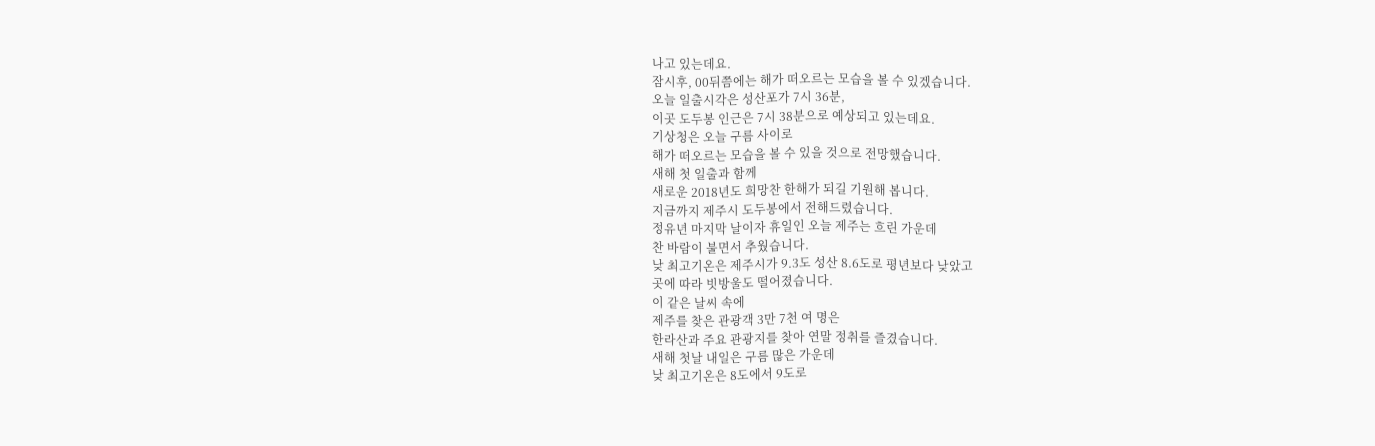나고 있는데요.
잠시후, 00뒤쯤에는 해가 떠오르는 모습을 볼 수 있겠습니다.
오늘 일출시각은 성산포가 7시 36분,
이곳 도두봉 인근은 7시 38분으로 예상되고 있는데요.
기상청은 오늘 구름 사이로
해가 떠오르는 모습을 볼 수 있을 것으로 전망했습니다.
새해 첫 일출과 함께
새로운 2018년도 희망찬 한해가 되길 기원해 봅니다.
지금까지 제주시 도두봉에서 전해드렸습니다.
정유년 마지막 날이자 휴일인 오늘 제주는 흐린 가운데
찬 바람이 불면서 추웠습니다.
낮 최고기온은 제주시가 9.3도 성산 8.6도로 평년보다 낮았고
곳에 따라 빗방울도 떨어졌습니다.
이 같은 날씨 속에
제주를 찾은 관광객 3만 7천 여 명은
한라산과 주요 관광지를 찾아 연말 정취를 즐겼습니다.
새해 첫날 내일은 구름 많은 가운데
낮 최고기온은 8도에서 9도로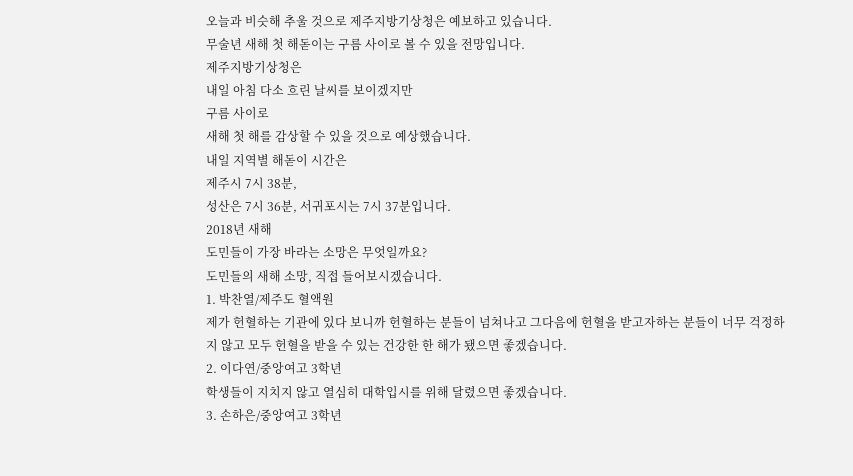오늘과 비슷해 추울 것으로 제주지방기상청은 예보하고 있습니다.
무술년 새해 첫 해돋이는 구름 사이로 볼 수 있을 전망입니다.
제주지방기상청은
내일 아침 다소 흐린 날씨를 보이겠지만
구름 사이로
새해 첫 해를 감상할 수 있을 것으로 예상했습니다.
내일 지역별 해돋이 시간은
제주시 7시 38분,
성산은 7시 36분, 서귀포시는 7시 37분입니다.
2018년 새해
도민들이 가장 바라는 소망은 무엇일까요?
도민들의 새해 소망, 직접 들어보시겠습니다.
1. 박찬열/제주도 혈액원
제가 헌혈하는 기관에 있다 보니까 헌혈하는 분들이 넘쳐나고 그다음에 헌혈을 받고자하는 분들이 너무 걱정하지 않고 모두 헌혈을 받을 수 있는 건강한 한 해가 됐으면 좋겠습니다.
2. 이다연/중앙여고 3학년
학생들이 지치지 않고 열심히 대학입시를 위해 달렸으면 좋겠습니다.
3. 손하은/중앙여고 3학년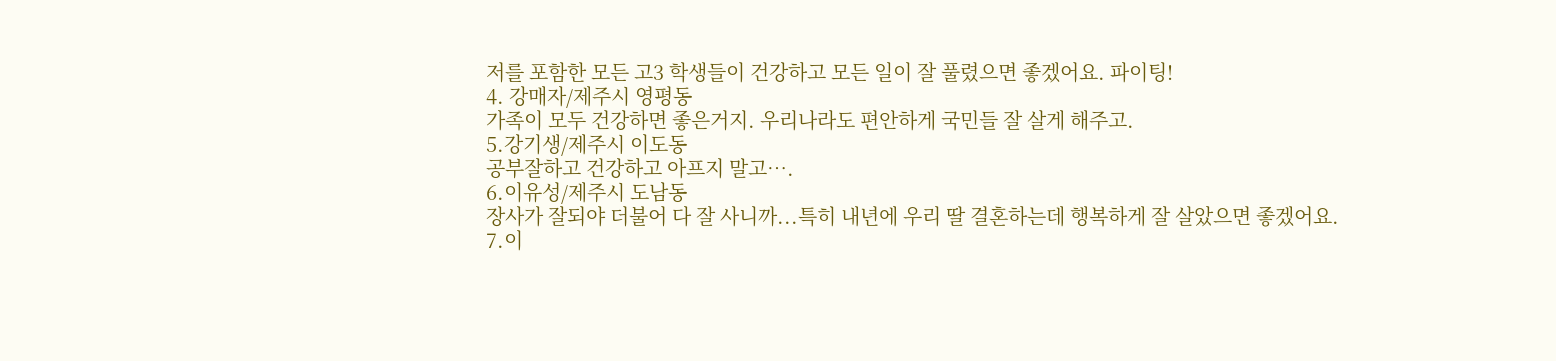저를 포함한 모든 고3 학생들이 건강하고 모든 일이 잘 풀렸으면 좋겠어요. 파이팅!
4. 강매자/제주시 영평동
가족이 모두 건강하면 좋은거지. 우리나라도 편안하게 국민들 잘 살게 해주고.
5.강기생/제주시 이도동
공부잘하고 건강하고 아프지 말고….
6.이유성/제주시 도남동
장사가 잘되야 더불어 다 잘 사니까...특히 내년에 우리 딸 결혼하는데 행복하게 잘 살았으면 좋겠어요.
7.이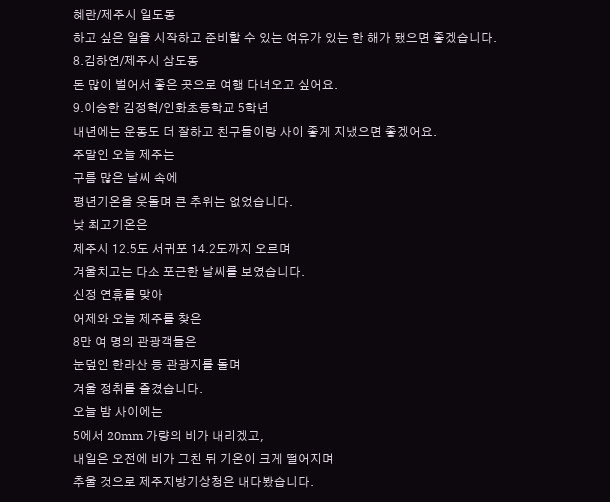혜란/제주시 일도동
하고 싶은 일을 시작하고 준비할 수 있는 여유가 있는 한 해가 됐으면 좋겠습니다.
8.김하연/제주시 삼도동
돈 많이 벌어서 좋은 곳으로 여행 다녀오고 싶어요.
9.이승한 김정혁/인화초등학교 5학년
내년에는 운동도 더 잘하고 친구들이랑 사이 좋게 지냈으면 좋겠어요.
주말인 오늘 제주는
구름 많은 날씨 속에
평년기온을 웃돌며 큰 추위는 없었습니다.
낮 최고기온은
제주시 12.5도 서귀포 14.2도까지 오르며
겨울치고는 다소 포근한 날씨를 보였습니다.
신정 연휴를 맞아
어제와 오늘 제주를 찾은
8만 여 명의 관광객들은
눈덮인 한라산 등 관광지를 돌며
겨울 정취를 즐겼습니다.
오늘 밤 사이에는
5에서 20mm 가량의 비가 내리겠고,
내일은 오전에 비가 그친 뒤 기온이 크게 떨어지며
추울 것으로 제주지방기상청은 내다봤습니다.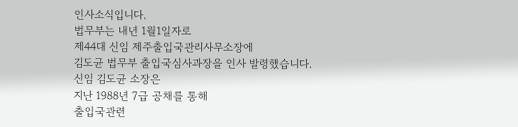인사소식입니다.
법무부는 내년 1월1일자로
제44대 신임 제주출입국관리사무소장에
김도균 법무부 출입국심사과장을 인사 발령했습니다.
신임 김도균 소장은
지난 1988년 7급 공채를 통해
출입국관련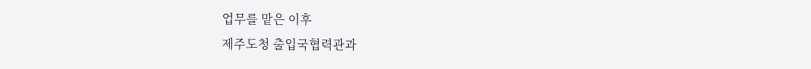업무를 맡은 이후
제주도청 출입국협력관과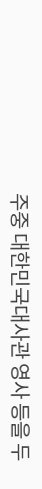주중 대한민국대사관 영사 등을 두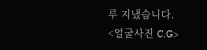루 지냈습니다.
<얼굴사진 C.G>